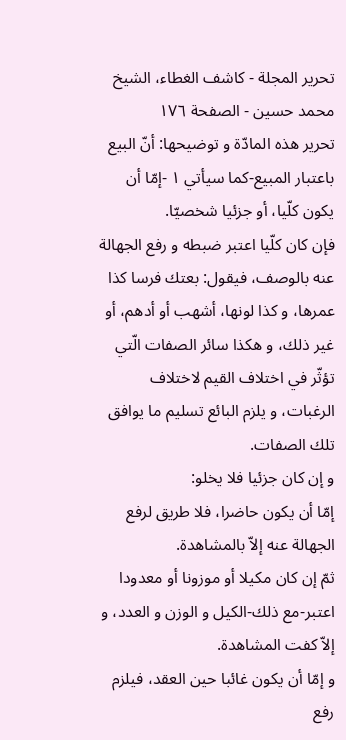تحرير المجلة - كاشف الغطاء، الشيخ محمد حسين - الصفحة ١٧٦
تحرير هذه المادّة و توضيحها: أنّ البيع باعتبار المبيع-كما سيأتي ١ -إمّا أن يكون كلّيا، أو جزئيا شخصيّا.
فإن كان كلّيا اعتبر ضبطه و رفع الجهالة عنه بالوصف، فيقول: بعتك فرسا كذا عمرها، و كذا لونها، أشهب أو أدهم، أو غير ذلك، و هكذا سائر الصفات الّتي تؤثّر في اختلاف القيم لاختلاف الرغبات، و يلزم البائع تسليم ما يوافق تلك الصفات.
و إن كان جزئيا فلا يخلو:
إمّا أن يكون حاضرا، فلا طريق لرفع الجهالة عنه إلاّ بالمشاهدة.
ثمّ إن كان مكيلا أو موزونا أو معدودا اعتبر-مع ذلك-الكيل و الوزن و العدد، و إلاّ كفت المشاهدة.
و إمّا أن يكون غائبا حين العقد، فيلزم رفع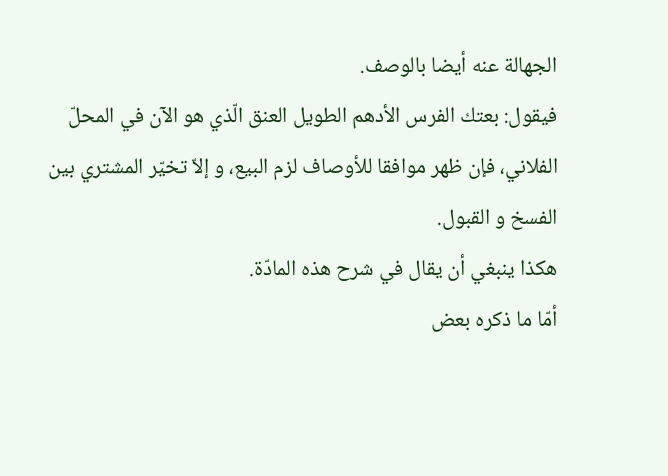الجهالة عنه أيضا بالوصف.
فيقول: بعتك الفرس الأدهم الطويل العنق الّذي هو الآن في المحلّ الفلاني، فإن ظهر موافقا للأوصاف لزم البيع، و إلاّ تخيّر المشتري بين الفسخ و القبول.
هكذا ينبغي أن يقال في شرح هذه المادّة.
أمّا ما ذكره بعض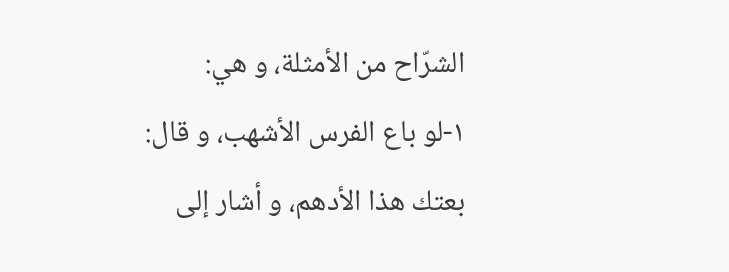الشرّاح من الأمثلة، و هي:
١-لو باع الفرس الأشهب، و قال: بعتك هذا الأدهم، و أشار إلى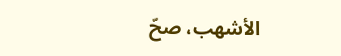الأشهب، صحّ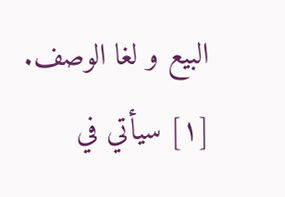البيع و لغا الوصف.
[١] سيأتي في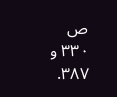ص ٣٣٠ و ٣٨٧.